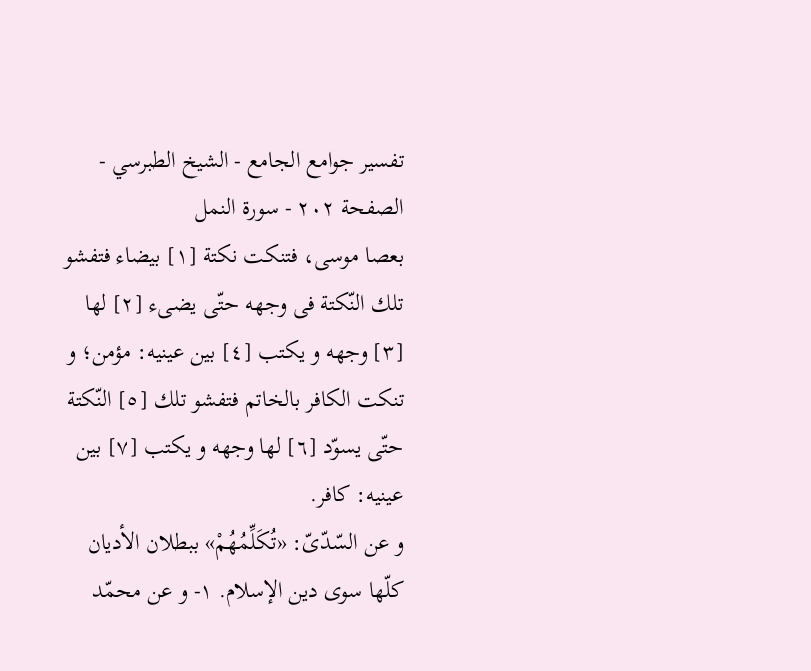تفسير جوامع الجامع - الشيخ الطبرسي - الصفحة ٢٠٢ - سورة النمل
بعصا موسى، فتنكت نكتة [١] بيضاء فتفشو تلك النّكتة فى وجهه حتّى يضىء [٢] لها [٣] وجهه و يكتب [٤] بين عينيه: مؤمن؛ و تنكت الكافر بالخاتم فتفشو تلك [٥] النّكتة حتّى يسوّد [٦] لها وجهه و يكتب [٧] بين عينيه: كافر.
و عن السّدّىّ: «تُكَلِّمُهُمْ» ببطلان الأديان كلّها سوى دين الإسلام. ١- و عن محمّد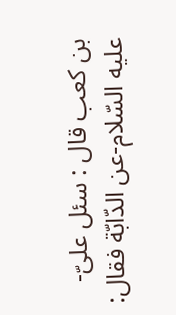بن كعب قال : سئل علىّ-عليه السّلام-عن الدّابّة فقال: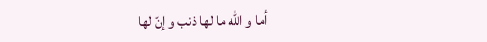أما و اللّه ما لها ذنب و إنّ لها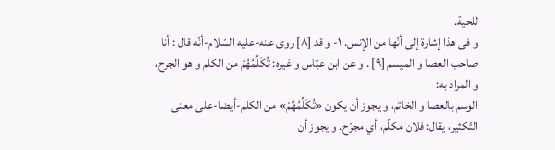للحية.
و فى هذا إشارة إلى أنّها من الإنس. ١- و قد [٨] روى عنه-عليه السّلام-أنّه قال : أنا صاحب العصا و الميسم [٩] . و عن ابن عبّاس و غيره: تُكَلِّمُهُمْ من الكلم و هو الجرح، و المراد به:
الوسم بالعصا و الخاتم، و يجوز أن يكون «تُكَلِّمُهُمْ» من الكلم-أيضا-على معنى التّكثير، يقال: فلان مكلّم، أي مجرّح. و يجوز أن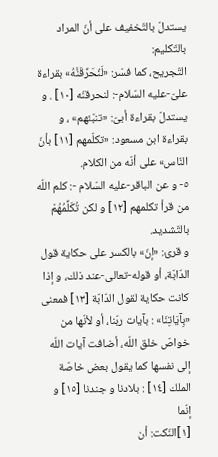يستدلّ بالتّخفيف على أنّ المراد بالتّكليم:
التّجريح، كما فسّر: «لَنُحَرِّقَنَّهُ» بقراءة علىّ-عليه السّلام-: لنحرقنّه [١٠] . و يستدلّ بقراءة أبىّ: «تنبّئهم» ، و بقراءة ابن مسعود: «تكلّمهم [١١] بأنّ النّاس» على أنّه من الكلام.
٥- و عن الباقر-عليه السّلام -: كلم اللّه من قرأ تكلمهم [١٢] و لكن تُكَلِّمُهُمْ بالتّشديد.
و قرئ: «إنّ» بالكسر على حكاية قول الدّابّة، أو قوله-تعالى-عند ذلك، و إذا كانت حكاية لقول الدّابّة [١٣] فمعنى «بِآيَاتِنَا» : بآيات ربّنا، أو لأنّها من خواصّ خلق اللّه، أضافت آيات اللّه إلى نفسها كما يقول بعض خاصّة الملك [١٤] : بلادنا و جندنا [١٥] و إنّما
[١]النّكت: أن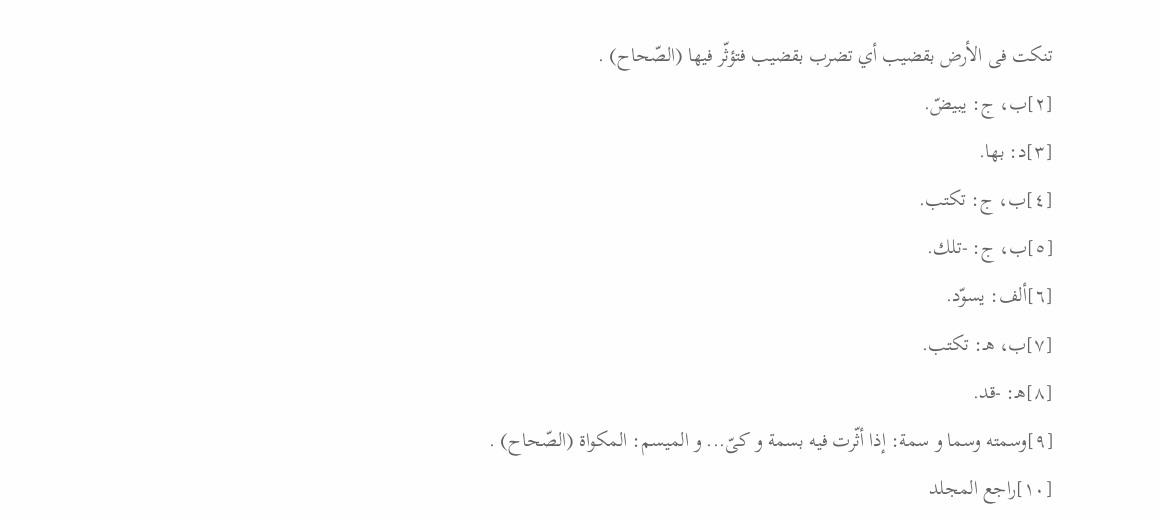تنكت فى الأرض بقضيب أي تضرب بقضيب فتؤثّر فيها (الصّحاح) .
[٢]ب، ج: يبيضّ.
[٣]د: بها.
[٤]ب، ج: تكتب.
[٥]ب، ج: -تلك.
[٦]ألف: يسوّد.
[٧]ب، هـ: تكتب.
[٨]هـ: -قد.
[٩]وسمته وسما و سمة: إذا أثّرت فيه بسمة و كىّ... و الميسم: المكواة (الصّحاح) .
[١٠]راجع المجلد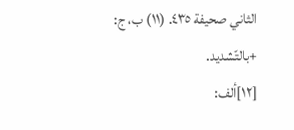الثاني صحيفة ٤٣٥. (١١) ب، ج: +بالتّشديد.
[١٢]ألف: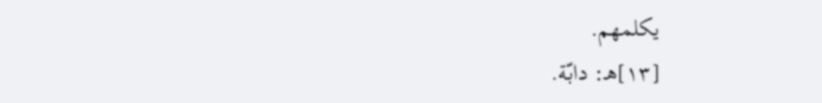يكلمهم.
[١٣]هـ: دابّة.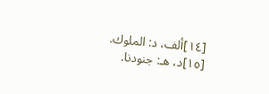[١٤]ألف، د: الملوك.
[١٥]د، هـ: جنودنا.